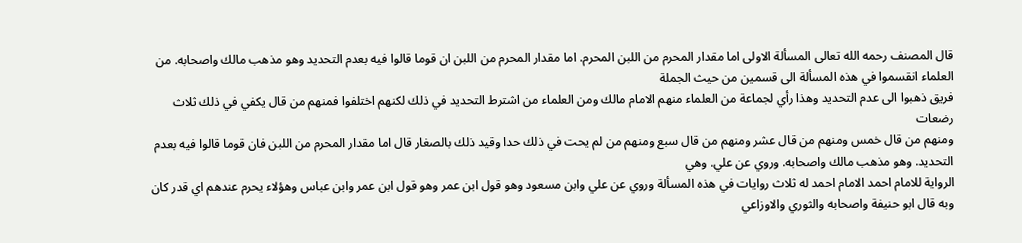قال المصنف رحمه الله تعالى المسألة الاولى اما مقدار المحرم من اللبن المحرم. اما مقدار المحرم من اللبن ان قوما قالوا فيه بعدم التحديد وهو مذهب مالك واصحابه. من العلماء انقسموا في هذه المسألة الى قسمين من حيث الجملة
فريق ذهبوا الى عدم التحديد وهذا رأي لجماعة من العلماء منهم الامام مالك ومن العلماء من اشترط التحديد في ذلك لكنهم اختلفوا فمنهم من قال يكفي في ذلك ثلاث رضعات
ومنهم من قال خمس ومنهم من قال عشر ومنهم من قال سبع ومنهم من لم يحت في ذلك حدا وقيد ذلك بالصغار قال اما مقدار المحرم من اللبن فان قوما قالوا فيه بعدم التحديد. وهو مذهب مالك واصحابه. وروي عن علي. وهي
الرواية للامام احمد الامام احمد له ثلاث روايات في هذه المسألة وروي عن علي وابن مسعود وهو قول ابن عمر وهو قول ابن عمر وابن عباس وهؤلاء يحرم عندهم اي قدر كان
وبه قال ابو حنيفة واصحابه والثوري والاوزاعي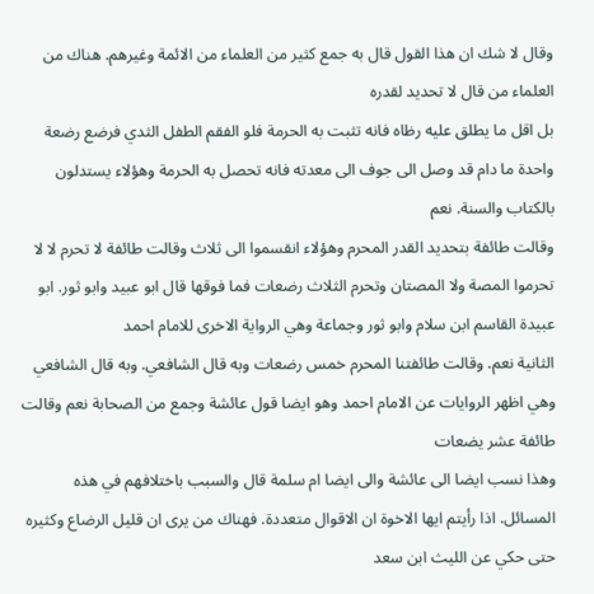وقال لا شك ان هذا القول قال به جمع كثير من العلماء من الائمة وغيرهم. هناك من العلماء من قال لا تحديد لقدره
بل اقل ما يطلق عليه رظاه فانه تثبت به الحرمة فلو الفقم الطفل الثدي فرضع رضعة واحدة ما دام قد وصل الى جوف الى معدته فانه تحصل به الحرمة وهؤلاء يستدلون بالكتاب والسنة. نعم
وقالت طائفة بتحديد القدر المحرم وهؤلاء انقسموا الى ثلاث وقالت طائفة لا تحرم لا لا تحرموا المصة ولا المصتان وتحرم الثلاث رضعات فما فوقها قال ابو عبيد وابو ثور. ابو عبيدة القاسم ابن سلام وابو ثور وجماعة وهي الرواية الاخرى للامام احمد
الثانية نعم. وقالت طائفتنا المحرم خمس رضعات وبه قال الشافعي. وبه قال الشافعي وهي اظهر الروايات عن الامام احمد وهو ايضا قول عائشة وجمع من الصحابة نعم وقالت طائفة عشر يضعات
وهذا نسب ايضا الى عائشة والى ايضا ام سلمة قال والسبب باختلافهم في هذه المسائل. اذا رأيتم ايها الاخوة ان الاقوال متعددة. فهناك من يرى ان قليل الرضاع وكثيره حتى حكي عن الليث ابن سعد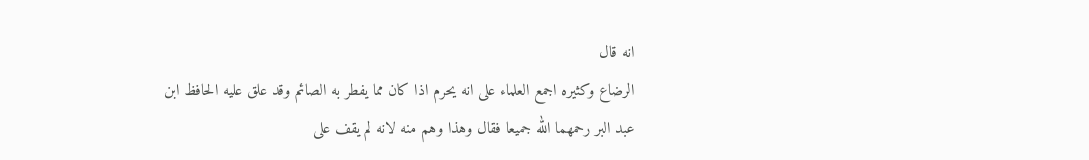انه قال
الرضاع وكثيره اجمع العلماء على انه يحرم اذا كان مما يفطر به الصائم وقد علق عليه الحافظ ابن عبد البر رحمهما الله جميعا فقال وهذا وهم منه لانه لم يقف على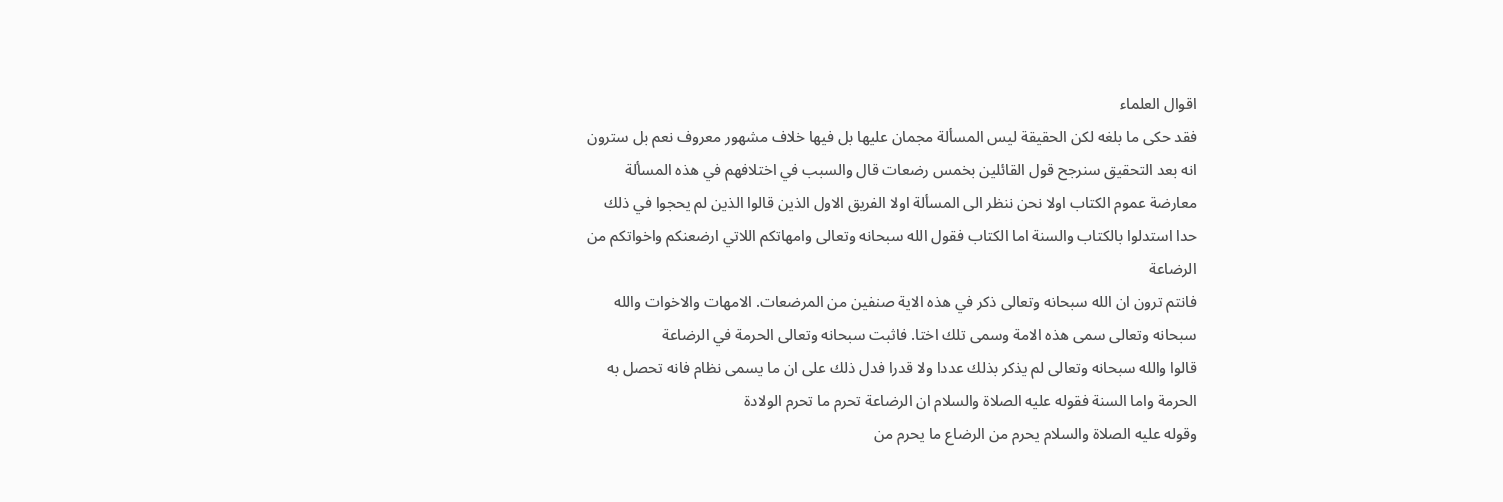اقوال العلماء
فقد حكى ما بلغه لكن الحقيقة ليس المسألة مجمان عليها بل فيها خلاف مشهور معروف نعم بل سترون انه بعد التحقيق سنرجح قول القائلين بخمس رضعات قال والسبب في اختلافهم في هذه المسألة
معارضة عموم الكتاب اولا نحن ننظر الى المسألة اولا الفريق الاول الذين قالوا الذين لم يحجوا في ذلك حدا استدلوا بالكتاب والسنة اما الكتاب فقول الله سبحانه وتعالى وامهاتكم اللاتي ارضعنكم واخواتكم من الرضاعة
فانتم ترون ان الله سبحانه وتعالى ذكر في هذه الاية صنفين من المرضعات. الامهات والاخوات والله سبحانه وتعالى سمى هذه الامة وسمى تلك اختا. فاثبت سبحانه وتعالى الحرمة في الرضاعة
قالوا والله سبحانه وتعالى لم يذكر بذلك عددا ولا قدرا فدل ذلك على ان ما يسمى نظام فانه تحصل به الحرمة واما السنة فقوله عليه الصلاة والسلام ان الرضاعة تحرم ما تحرم الولادة
وقوله عليه الصلاة والسلام يحرم من الرضاع ما يحرم من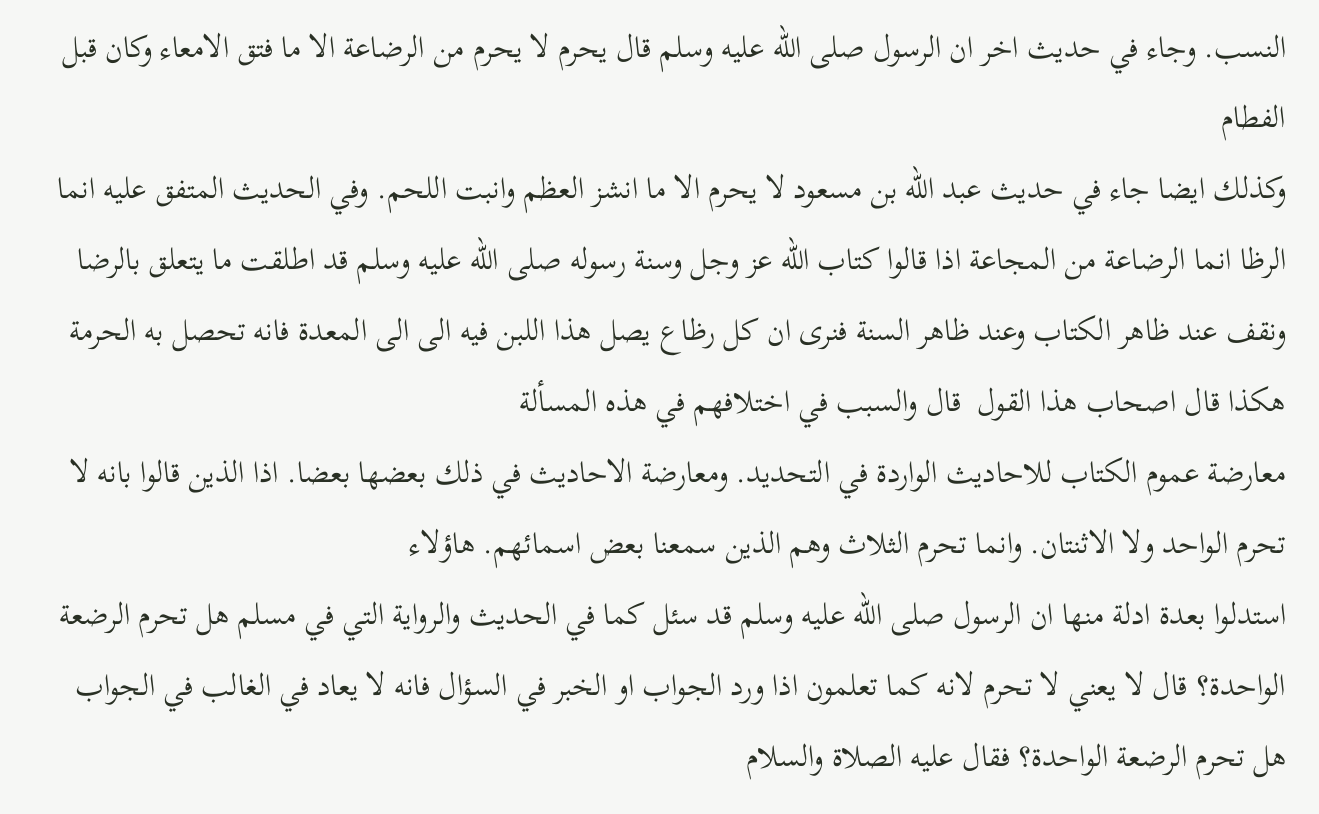النسب. وجاء في حديث اخر ان الرسول صلى الله عليه وسلم قال يحرم لا يحرم من الرضاعة الا ما فتق الامعاء وكان قبل الفطام
وكذلك ايضا جاء في حديث عبد الله بن مسعود لا يحرم الا ما انشز العظم وانبت اللحم. وفي الحديث المتفق عليه انما الرظا انما الرضاعة من المجاعة اذا قالوا كتاب الله عز وجل وسنة رسوله صلى الله عليه وسلم قد اطلقت ما يتعلق بالرضا
ونقف عند ظاهر الكتاب وعند ظاهر السنة فنرى ان كل رظاع يصل هذا اللبن فيه الى الى المعدة فانه تحصل به الحرمة هكذا قال اصحاب هذا القول  قال والسبب في اختلافهم في هذه المسألة
معارضة عموم الكتاب للاحاديث الواردة في التحديد. ومعارضة الاحاديث في ذلك بعضها بعضا. اذا الذين قالوا بانه لا تحرم الواحد ولا الاثنتان. وانما تحرم الثلاث وهم الذين سمعنا بعض اسمائهم. هاؤلاء
استدلوا بعدة ادلة منها ان الرسول صلى الله عليه وسلم قد سئل كما في الحديث والرواية التي في مسلم هل تحرم الرضعة الواحدة؟ قال لا يعني لا تحرم لانه كما تعلمون اذا ورد الجواب او الخبر في السؤال فانه لا يعاد في الغالب في الجواب
هل تحرم الرضعة الواحدة؟ فقال عليه الصلاة والسلام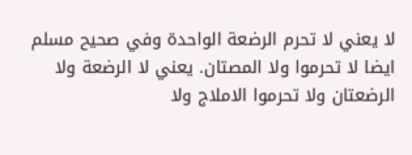لا يعني لا تحرم الرضعة الواحدة وفي صحيح مسلم ايضا لا تحرموا ولا المصتان. يعني لا الرضعة ولا الرضعتان ولا تحرموا الاملاج ولا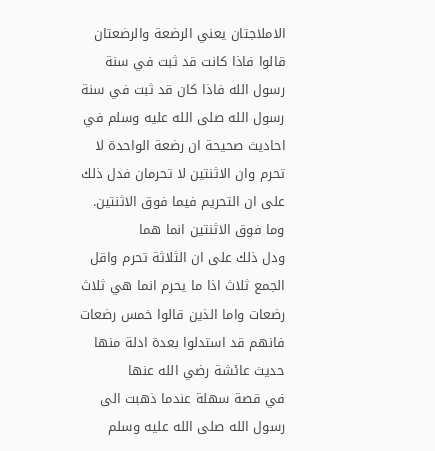الاملاجتان يعني الرضعة والرضعتان
قالوا فاذا كانت قد ثبت في سنة رسول الله فاذا كان قد ثبت في سنة رسول الله صلى الله عليه وسلم في احاديث صحيحة ان رضعة الواحدة لا تحرم وان الاثنتين لا تحرمان فدل ذلك على ان التحريم فيما فوق الاثنتين. وما فوق الاثنتين انما هما
ودل ذلك على ان الثلاثة تحرم واقل الجمع ثلاث اذا ما يحرم انما هي ثلاث رضعات واما الذين قالوا خمس رضعات فانهم قد استدلوا بعدة ادلة منها حديث عائشة رضي الله عنها
في قصة سهلة عندما ذهبت الى رسول الله صلى الله عليه وسلم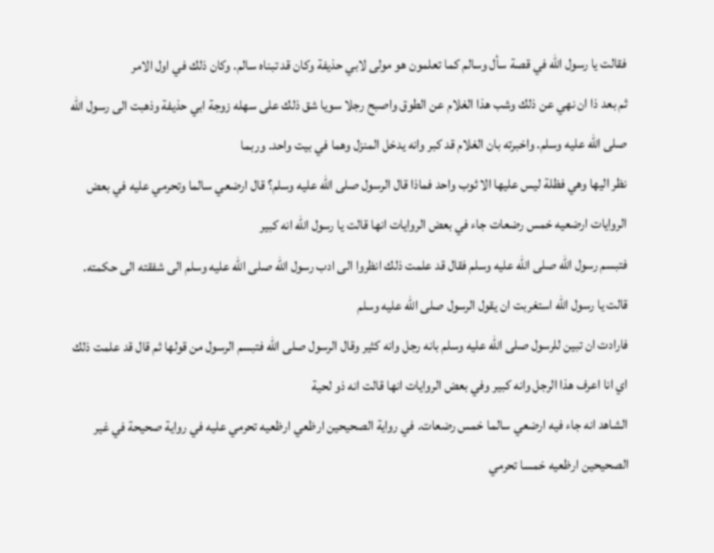فقالت يا رسول الله في قصة سأل وسالم كما تعلمون هو مولى لابي حذيفة وكان قد تبناه سالم. وكان ذلك في اول الامر
ثم بعد ذا ان نهي عن ذلك وشب هذا الغلام عن الطوق واصبح رجلا سويا شق ذلك على سهله زوجة ابي حذيفة وذهبت الى رسول الله صلى الله عليه وسلم. واخبرته بان الغلام قد كبر وانه يدخل المنزل وهما في بيت واحد. وربما
نظر اليها وهي فظلة ليس عليها الا ثوب واحد فماذا قال الرسول صلى الله عليه وسلم؟ قال ارضعي سالما وتحرمي عليه في بعض الروايات ارضعيه خمس رضعات جاء في بعض الروايات انها قالت يا رسول الله انه كبير
فتبسم رسول الله صلى الله عليه وسلم فقال قد علمت ذلك انظروا الى ادب رسول الله صلى الله عليه وسلم الى شفقته الى حكمته. قالت يا رسول الله استغربت ان يقول الرسول صلى الله عليه وسلم
فارادت ان تبين للرسول صلى الله عليه وسلم بانه رجل وانه كثير وقال الرسول صلى الله فتبسم الرسول من قولها ثم قال قد علمت ذلك اي انا اعرف هذا الرجل وانه كبير وفي بعض الروايات انها قالت انه ذو لحية
الشاهد انه جاء فيه ارضعي سالما خمس رضعات. في رواية الصحيحين ارظعي ارظعيه تحرمي عليه في رواية صحيحة في غير الصحيحين ارظعيه خمسا تحرمي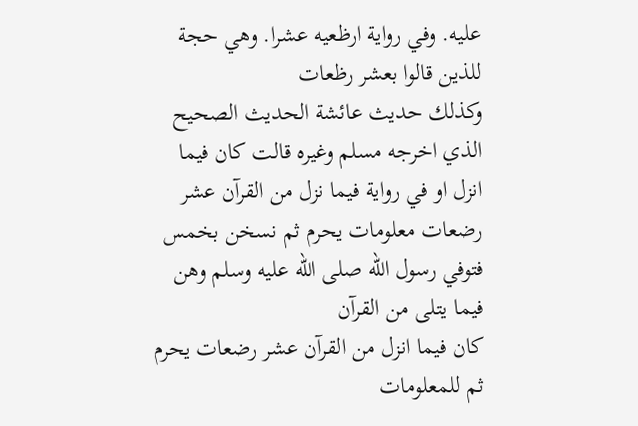عليه. وفي رواية ارظعيه عشرا. وهي حجة للذين قالوا بعشر رظعات
وكذلك حديث عائشة الحديث الصحيح الذي اخرجه مسلم وغيره قالت كان فيما انزل او في رواية فيما نزل من القرآن عشر رضعات معلومات يحرم ثم نسخن بخمس فتوفي رسول الله صلى الله عليه وسلم وهن فيما يتلى من القرآن
كان فيما انزل من القرآن عشر رضعات يحرم ثم للمعلومات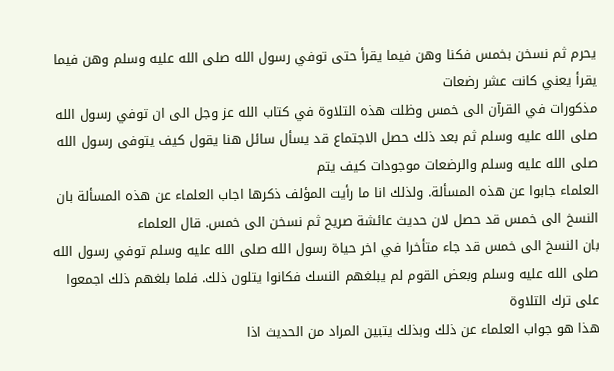يحرم ثم نسخن بخمس فكنا وهن فيما يقرأ حتى توفي رسول الله صلى الله عليه وسلم وهن فيما يقرأ يعني كانت عشر رضعات
مذكورات في القرآن الى خمس وظلت هذه التلاوة في كتاب الله عز وجل الى ان توفي رسول الله صلى الله عليه وسلم ثم بعد ذلك حصل الاجتماع قد يسأل سائل هنا يقول كيف يتوفى رسول الله صلى الله عليه وسلم والرضعات موجودات كيف يتم
العلماء جابوا عن هذه المسألة. ولذلك انا ما رأيت المؤلف ذكرها اجاب العلماء عن هذه المسألة بان النسخ الى خمس قد حصل لان حديث عائشة صريح ثم نسخن الى خمس. قال العلماء
بان النسخ الى خمس قد جاء متأخرا في اخر حياة رسول الله صلى الله عليه وسلم توفي رسول الله صلى الله عليه وسلم وبعض القوم لم يبلغهم النسك فكانوا يتلون ذلك. فلما بلغهم ذلك اجمعوا على ترك التلاوة
هذا هو جواب العلماء عن ذلك وبذلك يتبين المراد من الحديث اذا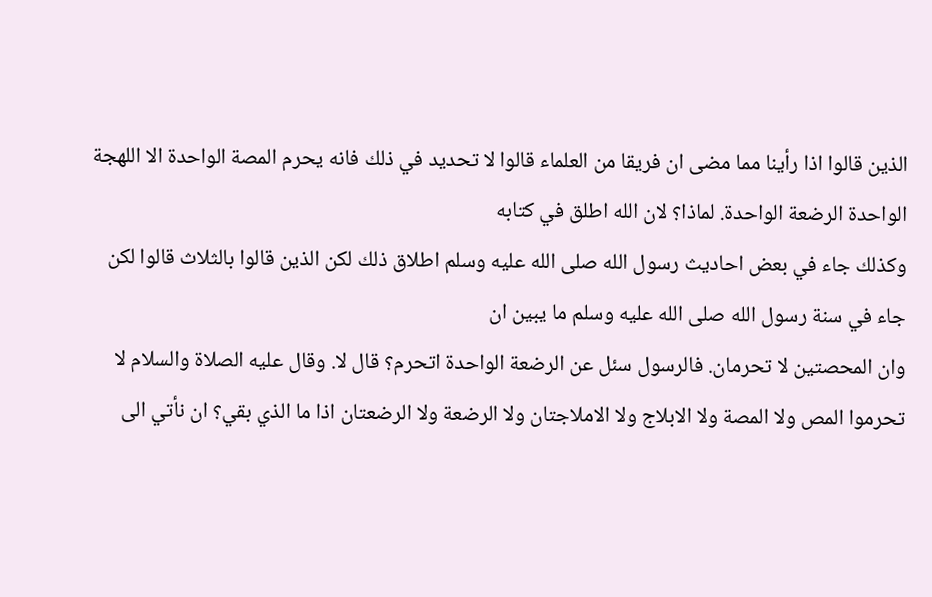الذين قالوا اذا رأينا مما مضى ان فريقا من العلماء قالوا لا تحديد في ذلك فانه يحرم المصة الواحدة الا اللهجة الواحدة الرضعة الواحدة. لماذا؟ لان الله اطلق في كتابه
وكذلك جاء في بعض احاديث رسول الله صلى الله عليه وسلم اطلاق ذلك لكن الذين قالوا بالثلاث قالوا لكن جاء في سنة رسول الله صلى الله عليه وسلم ما يبين ان
وان المحصتين لا تحرمان. فالرسول سئل عن الرضعة الواحدة اتحرم؟ قال لا. وقال عليه الصلاة والسلام لا تحرموا المص ولا المصة ولا الابلاج ولا الاملاجتان ولا الرضعة ولا الرضعتان اذا ما الذي بقي؟ ان نأتي الى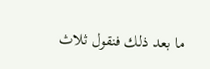ما بعد ذلك فنقول ثلاث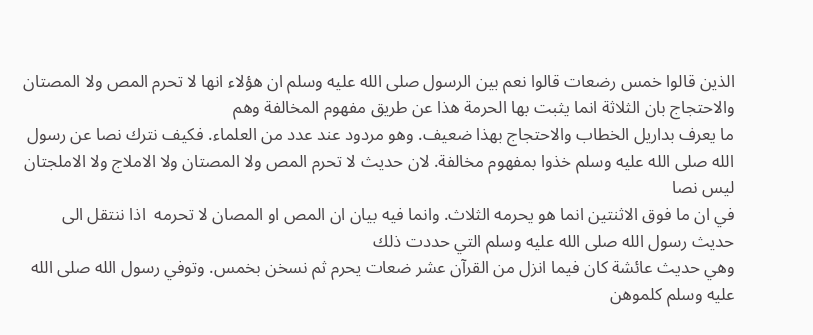الذين قالوا خمس رضعات قالوا نعم بين الرسول صلى الله عليه وسلم ان هؤلاء انها لا تحرم المص ولا المصتان والاحتجاج بان الثلاثة انما يثبت بها الحرمة هذا عن طريق مفهوم المخالفة وهم
ما يعرف بداريل الخطاب والاحتجاج بهذا ضعيف. وهو مردود عند عدد من العلماء. فكيف نترك نصا عن رسول الله صلى الله عليه وسلم خذوا بمفهوم مخالفة. لان حديث لا تحرم المص ولا المصتان ولا الاملاج ولا الاملجتان ليس نصا
في ان ما فوق الاثنتين انما هو يحرمه الثلاث. وانما فيه بيان ان المص او المصان لا تحرمه  اذا ننتقل الى حديث رسول الله صلى الله عليه وسلم التي حددت ذلك
وهي حديث عائشة كان فيما انزل من القرآن عشر ضعات يحرم ثم نسخن بخمس. وتوفي رسول الله صلى الله عليه وسلم كلموهن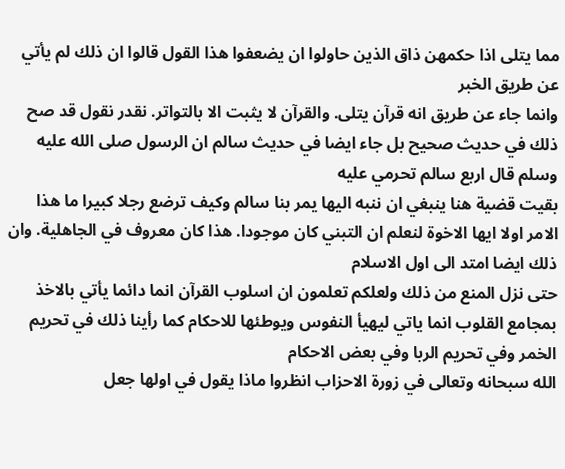مما يتلى اذا حكمهن ذاق الذين حاولوا ان يضعفوا هذا القول قالوا ان ذلك لم يأتي عن طريق الخبر
وانما جاء عن طريق انه قرآن يتلى. والقرآن لا يثبت الا بالتواتر. نقدر نقول قد صح ذلك في حديث صحيح بل جاء ايضا في حديث سالم ان الرسول صلى الله عليه وسلم قال اربع سالم تحرمي عليه
بقيت قضية هنا ينبغي ان ننبه اليها يمر بنا سالم وكيف ترضع رجلا كبيرا ما هذا الامر اولا ايها الاخوة لنعلم ان التبني كان موجودا. هذا كان معروف في الجاهلية. وان ذلك ايضا امتد الى اول الاسلام
حتى نزل المنع من ذلك ولعلكم تعلمون ان اسلوب القرآن انما دائما يأتي بالاخذ بمجامع القلوب انما ياتي ليهيأ النفوس ويوطئها للاحكام كما رأينا ذلك في تحريم الخمر وفي تحريم الربا وفي بعض الاحكام
الله سبحانه وتعالى في زورة الاحزاب انظروا ماذا يقول في اولها جعل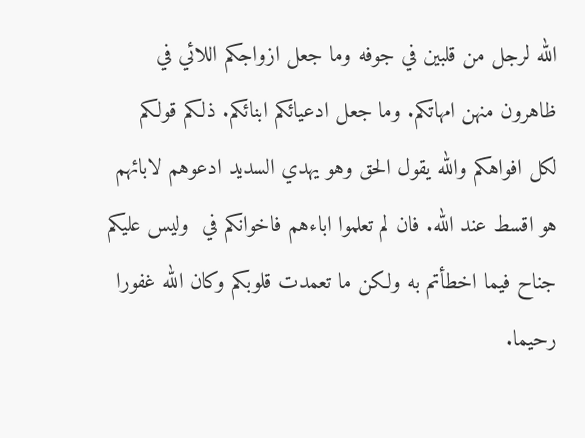الله لرجل من قلبين في جوفه وما جعل ازواجكم اللائي في ظاهرون منهن امهاتكم. وما جعل ادعيائكم ابنائكم. ذلكم قولكم
لكل افواهكم والله يقول الحق وهو يهدي السديد ادعوهم لابائهم هو اقسط عند الله. فان لم تعلموا اباءهم فاخوانكم في  وليس عليكم جناح فيما اخطأتم به ولكن ما تعمدت قلوبكم وكان الله غفورا رحيما.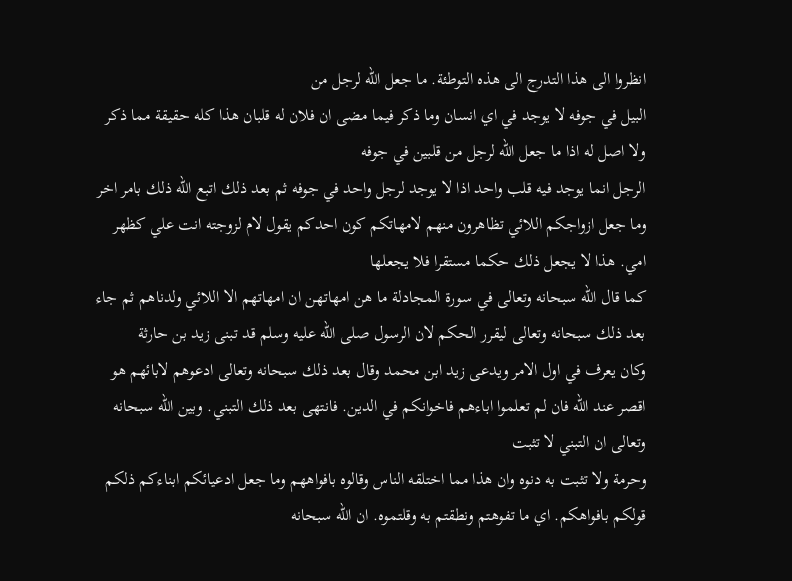انظروا الى هذا التدرج الى هذه التوطئة. ما جعل الله لرجل من
البيل في جوفه لا يوجد في اي انسان وما ذكر فيما مضى ان فلان له قلبان هذا كله حقيقة مما ذكر ولا اصل له اذا ما جعل الله لرجل من قلبين في جوفه
الرجل انما يوجد فيه قلب واحد اذا لا يوجد لرجل واحد في جوفه ثم بعد ذلك اتبع الله ذلك بامر اخر وما جعل ازواجكم اللائي تظاهرون منهم لامهاتكم كون احدكم يقول لام لزوجته انت علي كظهر امي. هذا لا يجعل ذلك حكما مستقرا فلا يجعلها
كما قال الله سبحانه وتعالى في سورة المجادلة ما هن امهاتهن ان امهاتهم الا اللائي ولدناهم ثم جاء بعد ذلك سبحانه وتعالى ليقرر الحكم لان الرسول صلى الله عليه وسلم قد تبنى زيد بن حارثة
وكان يعرف في اول الامر ويدعى زيد ابن محمد وقال بعد ذلك سبحانه وتعالى ادعوهم لابائهم هو اقصر عند الله فان لم تعلموا اباءهم فاخوانكم في الدين. فانتهى بعد ذلك التبني. وبين الله سبحانه وتعالى ان التبني لا تثبت
وحرمة ولا تثبت به دنوه وان هذا مما اختلقه الناس وقالوه بافواههم وما جعل ادعيائكم ابناءكم ذلكم قولكم بافواهكم. اي ما تفوهتم ونطقتم به وقلتموه. ان الله سبحانه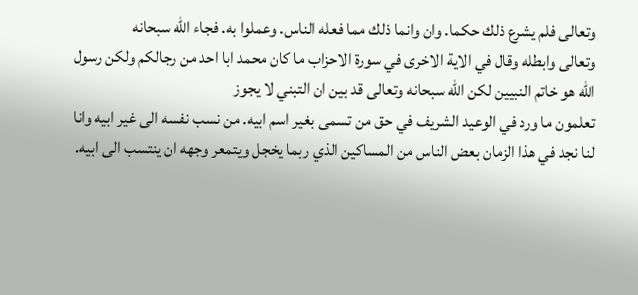وتعالى فلم يشرع ذلك حكما. وان وانما ذلك مما فعله الناس. وعملوا به. فجاء الله سبحانه
وتعالى وابطله وقال في الاية الاخرى في سورة الاحزاب ما كان محمد ابا احد من رجالكم ولكن رسول الله هو خاتم النبيين لكن الله سبحانه وتعالى قد بين ان التبني لا يجوز
تعلمون ما ورد في الوعيد الشريف في حق من تسمى بغير اسم ابيه. من نسب نفسه الى غير ابيه وانا لنا نجد في هذا الزمان بعض الناس من المساكين الذي ربما يخجل ويتمعر وجهه ان ينتسب الى ابيه.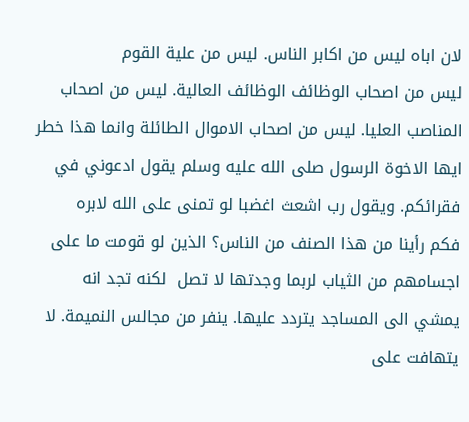لان اباه ليس من اكابر الناس. ليس من علية القوم
ليس من اصحاب الوظائف الوظائف العالية. ليس من اصحاب المناصب العليا. ليس من اصحاب الاموال الطائلة وانما هذا خطر ايها الاخوة الرسول صلى الله عليه وسلم يقول ادعوني في فقرائكم. ويقول رب اشعث اغضبا لو تمنى على الله لابره
فكم رأينا من هذا الصنف من الناس؟ الذين لو قومت ما على اجسامهم من الثياب لربما وجدتها لا تصل  لكنه تجد انه يمشي الى المساجد يتردد عليها. ينفر من مجالس النميمة. لا يتهافت على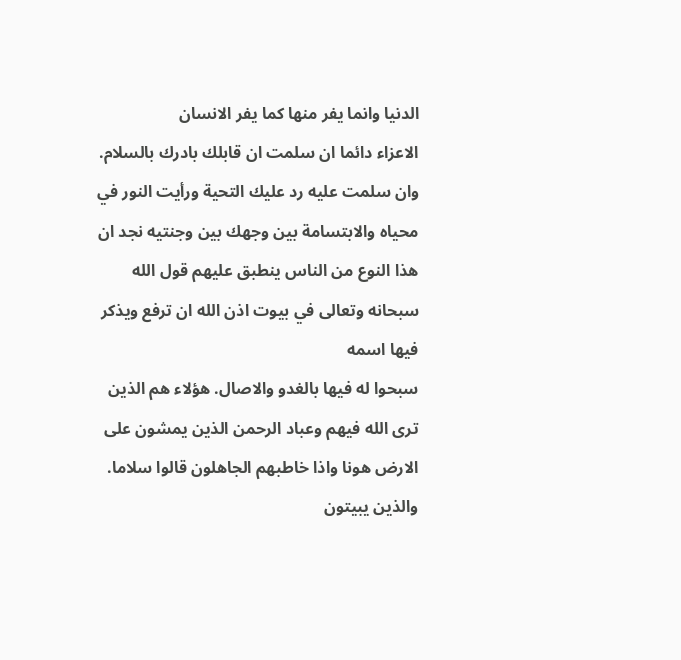الدنيا وانما يفر منها كما يفر الانسان
الاعزاء دائما ان سلمت ان قابلك بادرك بالسلام. وان سلمت عليه رد عليك التحية ورأيت النور في محياه والابتسامة بين وجهك بين وجنتيه نجد ان هذا النوع من الناس ينطبق عليهم قول الله سبحانه وتعالى في بيوت اذن الله ان ترفع ويذكر فيها اسمه
سبحوا له فيها بالغدو والاصال. هؤلاء هم الذين ترى الله فيهم وعباد الرحمن الذين يمشون على الارض هونا واذا خاطبهم الجاهلون قالوا سلاما. والذين يبيتون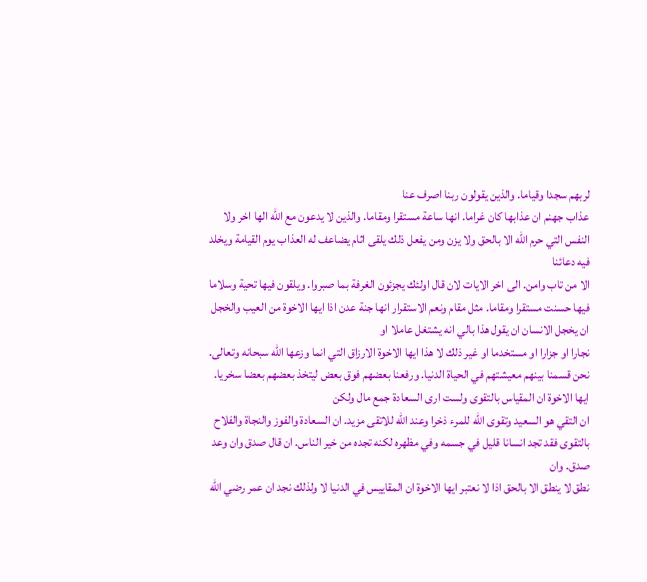لربهم سجدا وقياما. والذين يقولون ربنا اصرف عنا
عذاب جهنم ان عذابها كان غراما. انها ساعة مستقرا ومقاما. والذين لا يدعون مع الله الها اخر ولا النفس التي حرم الله الا بالحق ولا يزن ومن يفعل ذلك يلقى اثام يضاعف له العذاب يوم القيامة ويخلد فيه دعائنا
الا من تاب وامن. الى اخر الايات لان قال اولئك يجزئون الغرفة بما صبروا. ويلقون فيها تحية وسلاما فيها حسنت مستقرا ومقاما. مثل مقام ونعم الاستقرار انها جنة عدن اذا ايها الاخوة من العيب والخجل ان يخجل الانسان ان يقول هذا بالي انه يشتغل عاملا او
نجارا او جزارا او مستخدما او غير ذلك لا هذا ايها الاخوة الارزاق التي انما وزعها الله سبحانه وتعالى. نحن قسمنا بينهم معيشتهم في الحياة الدنيا. ورفعنا بعضهم فوق بعض ليتخذ بعضهم بعضا سخريا. ايها الاخوة ان المقياس بالتقوى ولست ارى السعادة جمع مال ولكن
ان التقي هو السعيد وتقوى الله للمرء ذخرا وعند الله للاتقى مزيد. ان السعادة والفوز والنجاة والفلاح بالتقوى فقد تجد انسانا قليل في جسمه وفي مظهره لكنه تجده من خير الناس. ان قال صدق وان وعد صدق. وان
نطق لا ينطق الا بالحق اذا لا نعتبر ايها الاخوة ان المقاييس في الدنيا لا ولذلك نجد ان عمر رضي الله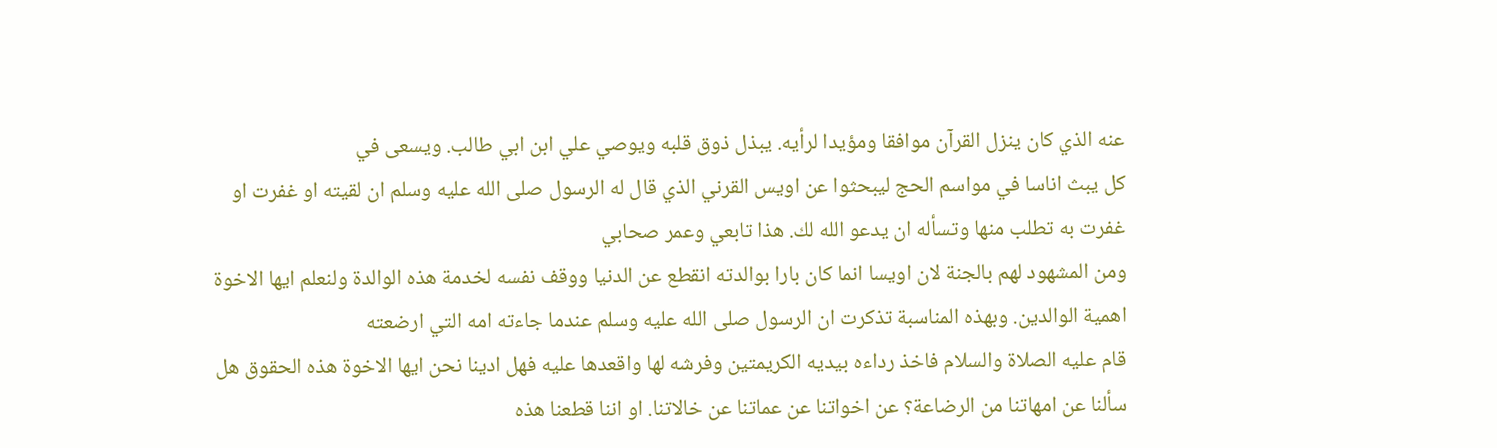عنه الذي كان ينزل القرآن موافقا ومؤيدا لرأيه. يبذل ذوق قلبه ويوصي علي ابن ابي طالب. ويسعى في
كل يبث اناسا في مواسم الحج ليبحثوا عن اويس القرني الذي قال له الرسول صلى الله عليه وسلم ان لقيته او غفرت او غفرت به تطلب منها وتسأله ان يدعو الله لك. هذا تابعي وعمر صحابي
ومن المشهود لهم بالجنة لان اويسا انما كان بارا بوالدته انقطع عن الدنيا ووقف نفسه لخدمة هذه الوالدة ولنعلم ايها الاخوة اهمية الوالدين. وبهذه المناسبة تذكرت ان الرسول صلى الله عليه وسلم عندما جاءته امه التي ارضعته
قام عليه الصلاة والسلام فاخذ رداءه بيديه الكريمتين وفرشه لها واقعدها عليه فهل ادينا نحن ايها الاخوة هذه الحقوق هل سألنا عن امهاتنا من الرضاعة؟ عن اخواتنا عن عماتنا عن خالاتنا. او اننا قطعنا هذه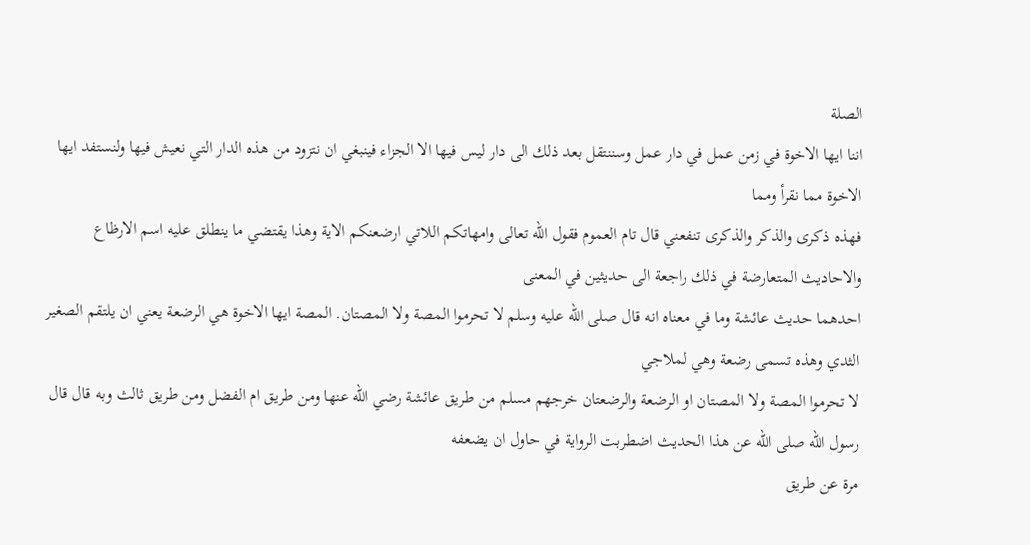الصلة
اننا ايها الاخوة في زمن عمل في دار عمل وسننتقل بعد ذلك الى دار ليس فيها الا الجزاء فينبغي ان نتزود من هذه الدار التي نعيش فيها ولنستفد ايها الاخوة مما نقرأ ومما
فهذه ذكرى والذكر والذكرى تنفعني قال تام العموم فقول الله تعالى وامهاتكم اللاتي ارضعنكم الاية وهذا يقتضي ما ينطلق عليه اسم الارظاع والاحاديث المتعارضة في ذلك راجعة الى حديثين في المعنى
احدهما حديث عائشة وما في معناه انه قال صلى الله عليه وسلم لا تحرموا المصة ولا المصتان. المصة ايها الاخوة هي الرضعة يعني ان يلتقم الصغير الثدي وهذه تسمى رضعة وهي لملاجي
لا تحرموا المصة ولا المصتان او الرضعة والرضعتان خرجهم مسلم من طريق عائشة رضي الله عنها ومن طريق ام الفضل ومن طريق ثالث وبه قال قال رسول الله صلى الله عن هذا الحديث اضطربت الرواية في حاول ان يضعفه
مرة عن طريق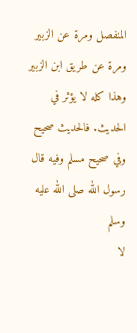المنفصل ومرة عن الزبير ومرة عن طريق ابن الزبير وهذا كله لا يؤثر في الحديث. فالحديث صحيح وفي صحيح مسلم وفيه قال رسول الله صلى الله عليه وسلم
لا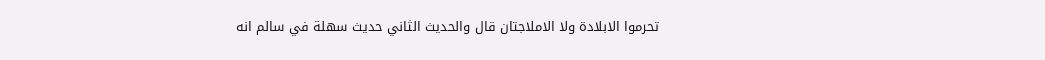تحرموا الابلادة ولا الاملاجتان قال والحديث الثاني حديث سهلة في سالم انه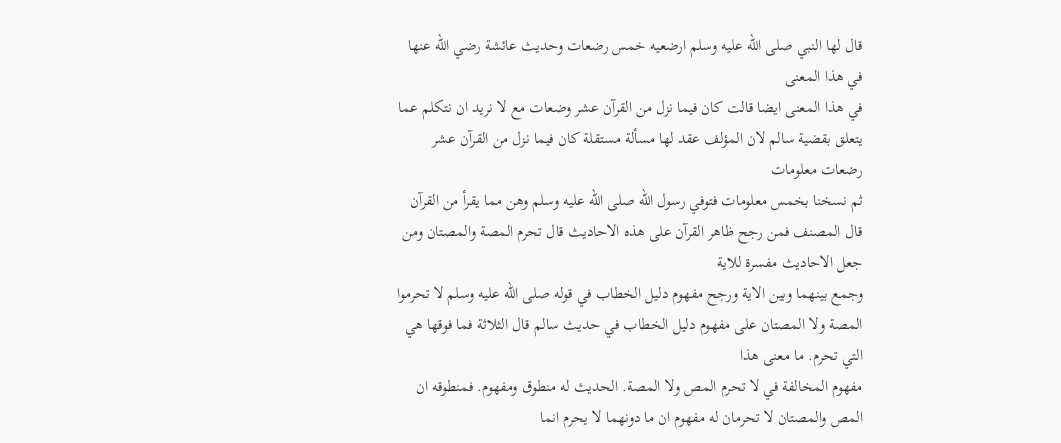قال لها النبي صلى الله عليه وسلم ارضعيه خمس رضعات وحديث عائشة رضي الله عنها في هذا المعنى
في هذا المعنى ايضا قالت كان فيما نزل من القرآن عشر وضعات مع لا نريد ان نتكلم عما يتعلق بقضية سالم لان المؤلف عقد لها مسألة مستقلة كان فيما نزل من القرآن عشر رضعات معلومات
ثم نسخنا بخمس معلومات فتوفي رسول الله صلى الله عليه وسلم وهن مما يقرأ من القرآن قال المصنف فمن رجح ظاهر القرآن على هذه الاحاديث قال تحرم المصة والمصتان ومن جعل الاحاديث مفسرة للاية
وجمع بينهما وبين الاية ورجح مفهوم دليل الخطاب في قوله صلى الله عليه وسلم لا تحرموا المصة ولا المصتان على مفهوم دليل الخطاب في حديث سالم قال الثلاثة فما فوقها هي التي تحرم. ما معنى هذا
مفهوم المخالفة في لا تحرم المص ولا المصة. الحديث له منطوق ومفهوم. فمنطوقه ان المص والمصتان لا تحرمان له مفهوم ان ما دونهما لا يحرم انما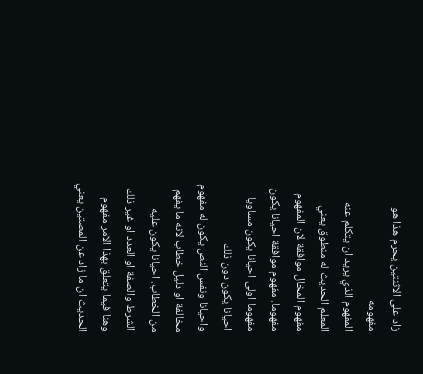زاد على الاثنتين يحرم هذا هو مفهومه
المفهوم الذي يريد ان يتكلم عنه المعلم الحديث له منطوق يعني مفهوم المخال موافقة لان المفهوم مفهوما. مفهوم موافقة احيانا يكون مفهوما اولى احيانا يكون مساويا احيانا يكون دون ذلك
واحيانا ونفس النص يكون له مفهوم مخالفة او دليل خطاب لانه ما يفهم من الخطاب. احيانا يكون عليه الشرط والصفة او العدد او غير ذلك وهنا فيما يتعلق بهذا الامر مفهوم الحديث ان ما زاد عن المصتين يعني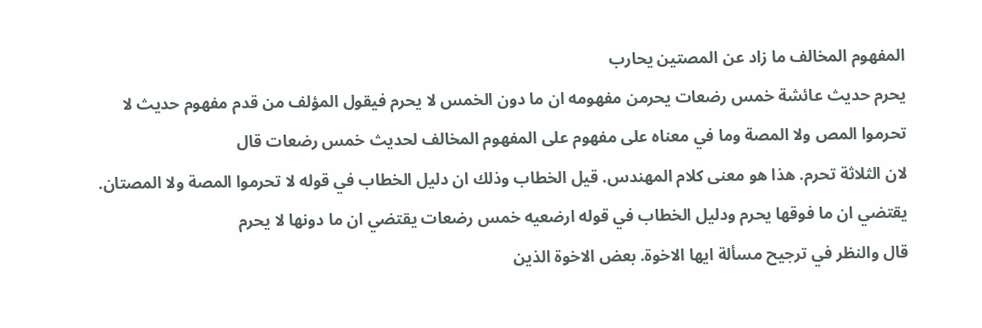المفهوم المخالف ما زاد عن المصتين يحارب
يحرم حديث عائشة خمس رضعات يحرمن مفهومه ان ما دون الخمس لا يحرم فيقول المؤلف من قدم مفهوم حديث لا تحرموا المص ولا المصة وما في معناه على مفهوم على المفهوم المخالف لحديث خمس رضعات قال
لان الثلاثة تحرم. هذا هو معنى كلام المهندس. قيل الخطاب وذلك ان دليل الخطاب في قوله لا تحرموا المصة ولا المصتان. يقتضي ان ما فوقها يحرم ودليل الخطاب في قوله ارضعيه خمس رضعات يقتضي ان ما دونها لا يحرم
قال والنظر في ترجيح مسألة ايها الاخوة. بعض الاخوة الذين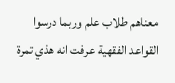معناهم طلاب علم وربما درسوا القواعد الفقهية عرفت انه هذي تمرة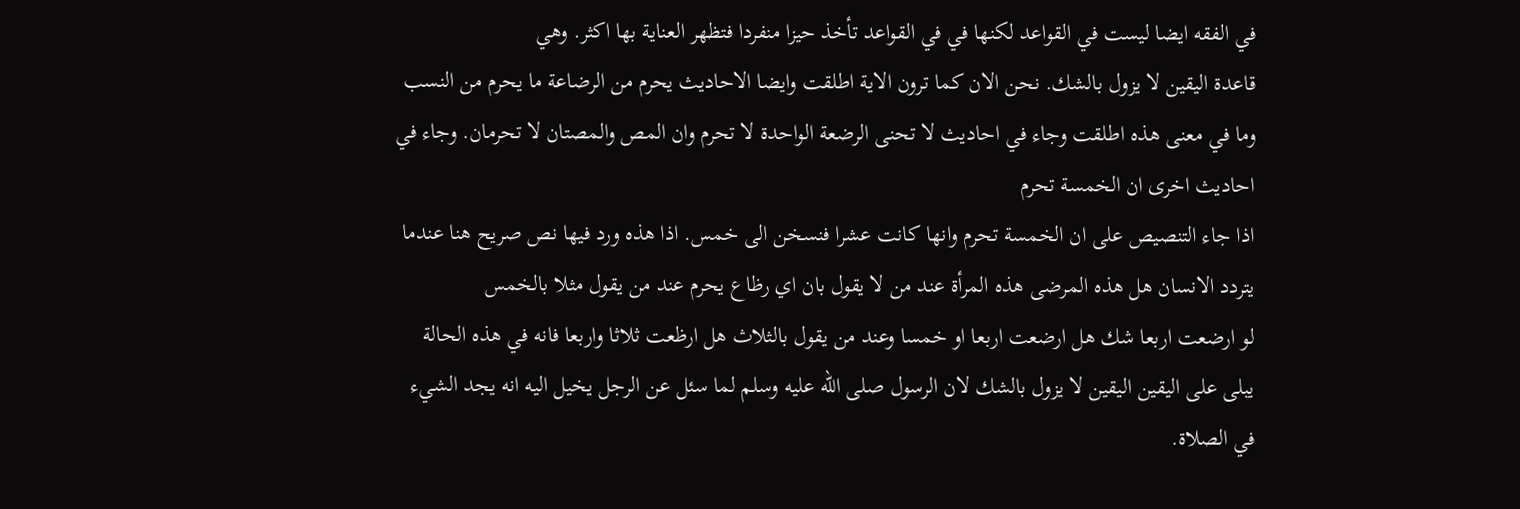في الفقه ايضا ليست في القواعد لكنها في في القواعد تأخذ حيزا منفردا فتظهر العناية بها اكثر. وهي
قاعدة اليقين لا يزول بالشك. نحن الان كما ترون الاية اطلقت وايضا الاحاديث يحرم من الرضاعة ما يحرم من النسب وما في معنى هذه اطلقت وجاء في احاديث لا تحنى الرضعة الواحدة لا تحرم وان المص والمصتان لا تحرمان. وجاء في احاديث اخرى ان الخمسة تحرم
اذا جاء التنصيص على ان الخمسة تحرم وانها كانت عشرا فنسخن الى خمس. اذا هذه ورد فيها نص صريح هنا عندما يتردد الانسان هل هذه المرضى هذه المرأة عند من لا يقول بان اي رظاع يحرم عند من يقول مثلا بالخمس
لو ارضعت اربعا شك هل ارضعت اربعا او خمسا وعند من يقول بالثلاث هل ارظعت ثلاثا واربعا فانه في هذه الحالة يبلى على اليقين اليقين لا يزول بالشك لان الرسول صلى الله عليه وسلم لما سئل عن الرجل يخيل اليه انه يجد الشيء في الصلاة.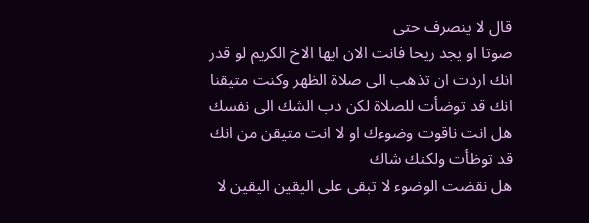قال لا ينصرف حتى
صوتا او يجد ريحا فانت الان ايها الاخ الكريم لو قدر انك اردت ان تذهب الى صلاة الظهر وكنت متيقنا انك قد توضأت للصلاة لكن دب الشك الى نفسك هل انت ناقوت وضوءك او لا انت متيقن من انك قد توظأت ولكنك شاك
هل نقضت الوضوء لا تبقى على اليقين اليقين لا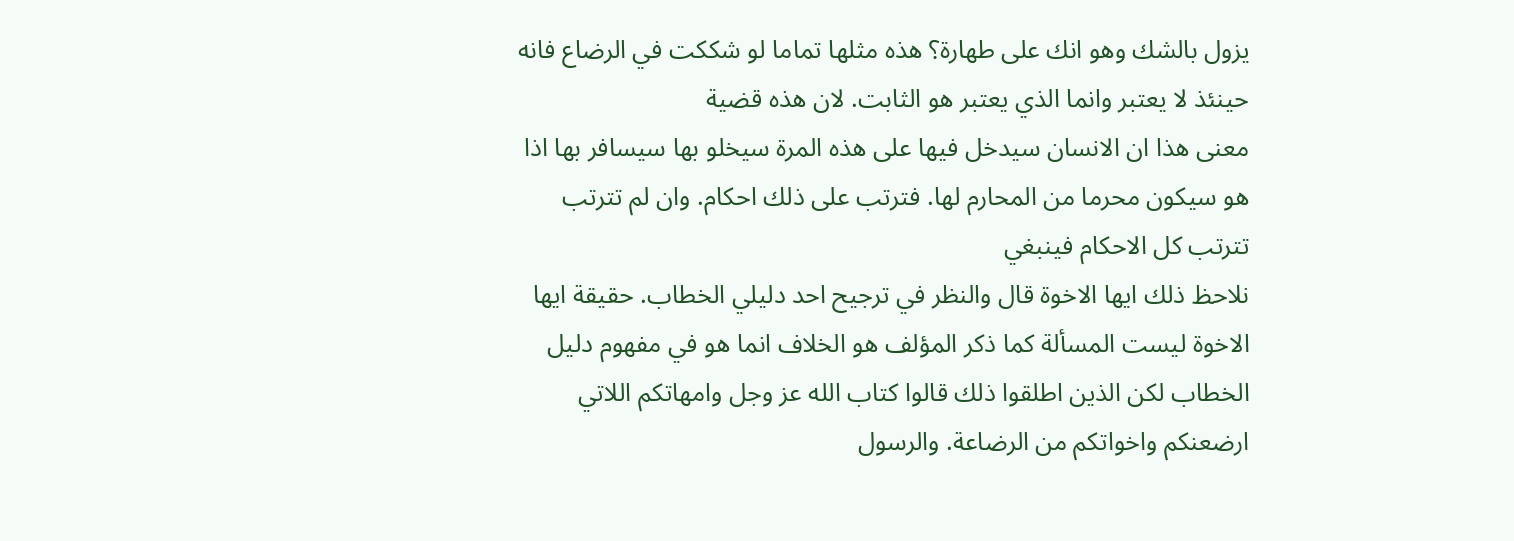يزول بالشك وهو انك على طهارة؟ هذه مثلها تماما لو شككت في الرضاع فانه حينئذ لا يعتبر وانما الذي يعتبر هو الثابت. لان هذه قضية
معنى هذا ان الانسان سيدخل فيها على هذه المرة سيخلو بها سيسافر بها اذا هو سيكون محرما من المحارم لها. فترتب على ذلك احكام. وان لم تترتب تترتب كل الاحكام فينبغي
نلاحظ ذلك ايها الاخوة قال والنظر في ترجيح احد دليلي الخطاب. حقيقة ايها الاخوة ليست المسألة كما ذكر المؤلف هو الخلاف انما هو في مفهوم دليل الخطاب لكن الذين اطلقوا ذلك قالوا كتاب الله عز وجل وامهاتكم اللاتي ارضعنكم واخواتكم من الرضاعة. والرسول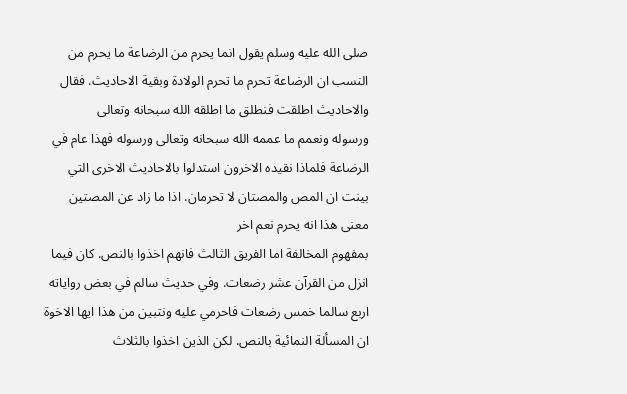صلى الله عليه وسلم يقول انما يحرم من الرضاعة ما يحرم من النسب ان الرضاعة تحرم ما تحرم الولادة وبقية الاحاديث. فقال والاحاديث اطلقت فنطلق ما اطلقه الله سبحانه وتعالى
ورسوله ونعمم ما عممه الله سبحانه وتعالى ورسوله فهذا عام في الرضاعة فلماذا نقيده الاخرون استدلوا بالاحاديث الاخرى التي بينت ان المص والمصتان لا تحرمان. اذا ما زاد عن المصتين معنى هذا انه يحرم نعم اخر
بمفهوم المخالفة اما الفريق الثالث فانهم اخذوا بالنص. كان فيما انزل من القرآن عشر رضعات. وفي حديث سالم في بعض رواياته اربع سالما خمس رضعات فاحرمي عليه ونتبين من هذا ايها الاخوة ان المسألة النمائية بالنص. لكن الذين اخذوا بالثلاث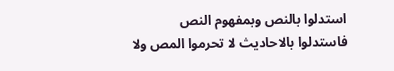استدلوا بالنص وبمفهوم النص
فاستدلوا بالاحاديث لا تحرموا المص ولا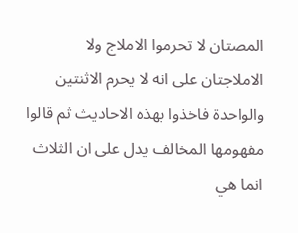المصتان لا تحرموا الاملاج ولا الاملاجتان على انه لا يحرم الاثنتين والواحدة فاخذوا بهذه الاحاديث ثم قالوا مفهومها المخالف يدل على ان الثلاث انما هي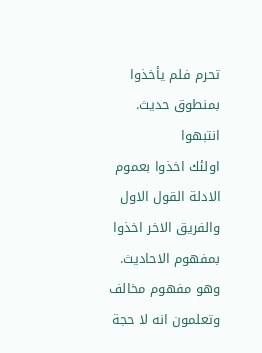تحرم فلم يأخذوا بمنطوق حديث. انتبهوا
اولئك اخذوا بعموم الادلة القول الاول والفريق الاخر اخذوا بمفهوم الاحاديث. وهو مفهوم مخالف وتعلمون انه لا حجة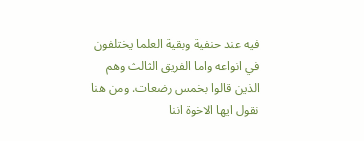فيه عند حنفية وبقية العلما يختلفون في انواعه واما الفريق الثالث وهم الذين قالوا بخمس رضعات. ومن هنا نقول ايها الاخوة اننا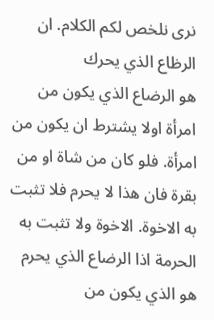نرى نلخص لكم الكلام. ان الرظاع الذي يحرك
هو الرضاع الذي يكون من امرأة اولا يشترط ان يكون من امرأة. فلو كان من شاة او من بقرة فان هذا لا يحرم فلا تثبت به الاخوة. الاخوة ولا تثبت به الحرمة اذا الرضاع الذي يحرم هو الذي يكون من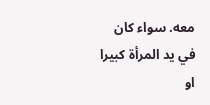معه. سواء كان في يد المرأة كبيرا او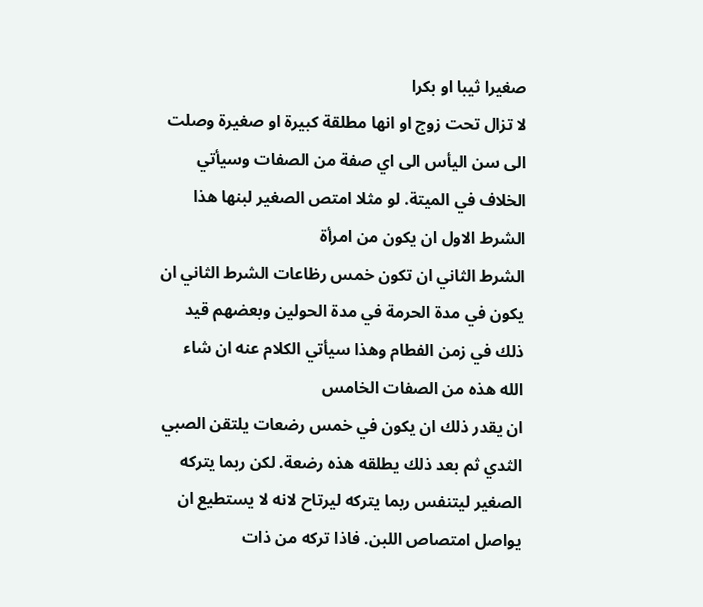صغيرا ثيبا او بكرا
لا تزال تحت زوج او انها مطلقة كبيرة او صغيرة وصلت الى سن اليأس الى اي صفة من الصفات وسيأتي الخلاف في الميتة. لو مثلا امتص الصغير لبنها هذا الشرط الاول ان يكون من امرأة
الشرط الثاني ان تكون خمس رظاعات الشرط الثاني ان يكون في مدة الحرمة في مدة الحولين وبعضهم قيد ذلك في زمن الفطام وهذا سيأتي الكلام عنه ان شاء الله هذه من الصفات الخامس
ان يقدر ذلك ان يكون في خمس رضعات يلتقن الصبي الثدي ثم بعد ذلك يطلقه هذه رضعة. لكن ربما يتركه الصغير ليتنفس ربما يتركه ليرتاح لانه لا يستطيع ان يواصل امتصاص اللبن. فاذا تركه من ذات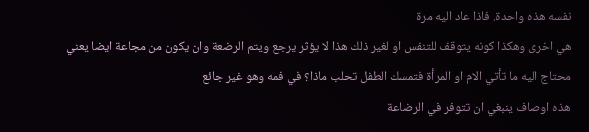نفسه هذه واحدة. فاذا عاد اليه مرة
هي اخرى وهكذا كونه يتوقف للتنفس او لغير ذلك هذا لا يؤثر يرجع ويتم الرضعة وان يكون من مجاعة ايضا يعني محتاج اليه ما تأتي الام او المرأة فتمسك الطفل تحلب ماذا؟ في فمه وهو غير جائع
هذه اوصاف ينبغي ان تتوفر في الرضاعة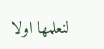لنعلمها اولا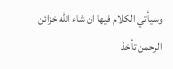وسيأتي الكلام فيها ان شاء الله خزائن الرحمن تأخذ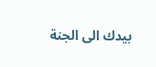بيدك الى الجنة